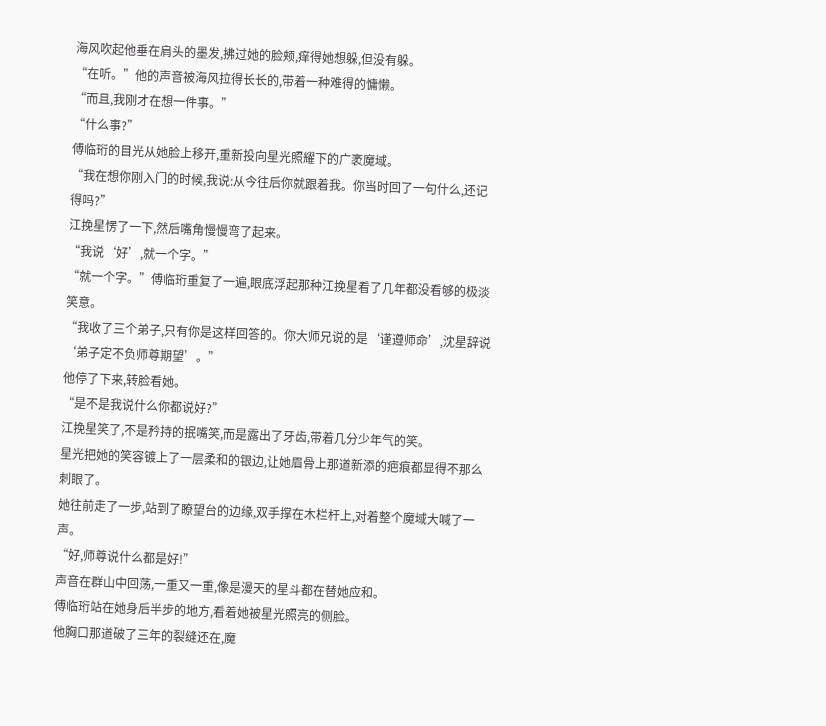海风吹起他垂在肩头的墨发,拂过她的脸颊,痒得她想躲,但没有躲。
“在听。”他的声音被海风拉得长长的,带着一种难得的慵懒。
“而且,我刚才在想一件事。”
“什么事?”
傅临珩的目光从她脸上移开,重新投向星光照耀下的广袤魔域。
“我在想你刚入门的时候,我说:从今往后你就跟着我。你当时回了一句什么,还记得吗?”
江挽星愣了一下,然后嘴角慢慢弯了起来。
“我说‘好’,就一个字。”
“就一个字。”傅临珩重复了一遍,眼底浮起那种江挽星看了几年都没看够的极淡笑意。
“我收了三个弟子,只有你是这样回答的。你大师兄说的是‘谨遵师命’,沈星辞说‘弟子定不负师尊期望’。”
他停了下来,转脸看她。
“是不是我说什么你都说好?”
江挽星笑了,不是矜持的抿嘴笑,而是露出了牙齿,带着几分少年气的笑。
星光把她的笑容镀上了一层柔和的银边,让她眉骨上那道新添的疤痕都显得不那么刺眼了。
她往前走了一步,站到了瞭望台的边缘,双手撑在木栏杆上,对着整个魔域大喊了一声。
“好,师尊说什么都是好!”
声音在群山中回荡,一重又一重,像是漫天的星斗都在替她应和。
傅临珩站在她身后半步的地方,看着她被星光照亮的侧脸。
他胸口那道破了三年的裂缝还在,魔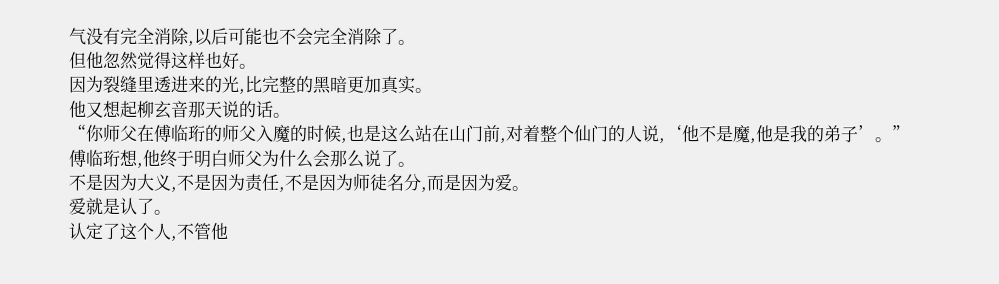气没有完全消除,以后可能也不会完全消除了。
但他忽然觉得这样也好。
因为裂缝里透进来的光,比完整的黑暗更加真实。
他又想起柳玄音那天说的话。
“你师父在傅临珩的师父入魔的时候,也是这么站在山门前,对着整个仙门的人说,‘他不是魔,他是我的弟子’。”
傅临珩想,他终于明白师父为什么会那么说了。
不是因为大义,不是因为责任,不是因为师徒名分,而是因为爱。
爱就是认了。
认定了这个人,不管他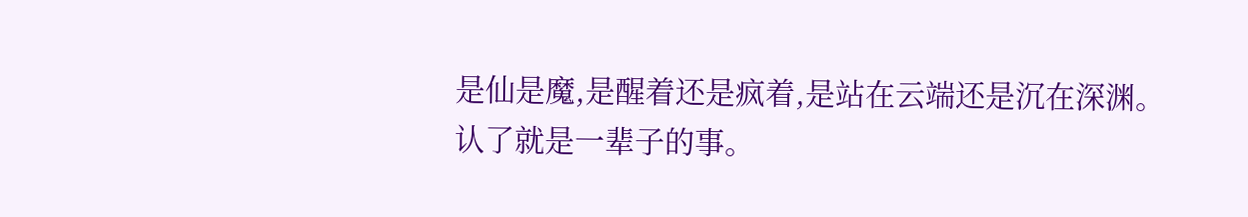是仙是魔,是醒着还是疯着,是站在云端还是沉在深渊。
认了就是一辈子的事。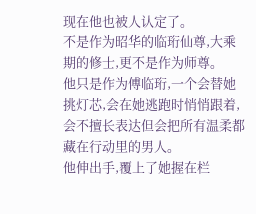现在他也被人认定了。
不是作为昭华的临珩仙尊,大乘期的修士,更不是作为师尊。
他只是作为傅临珩,一个会替她挑灯芯,会在她逃跑时悄悄跟着,会不擅长表达但会把所有温柔都藏在行动里的男人。
他伸出手,覆上了她握在栏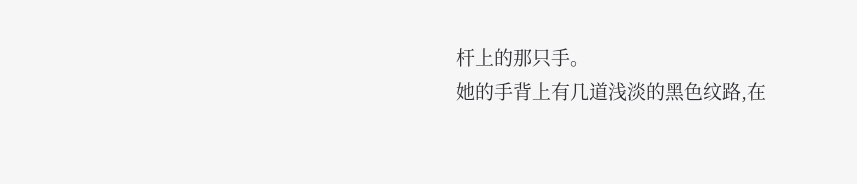杆上的那只手。
她的手背上有几道浅淡的黑色纹路,在